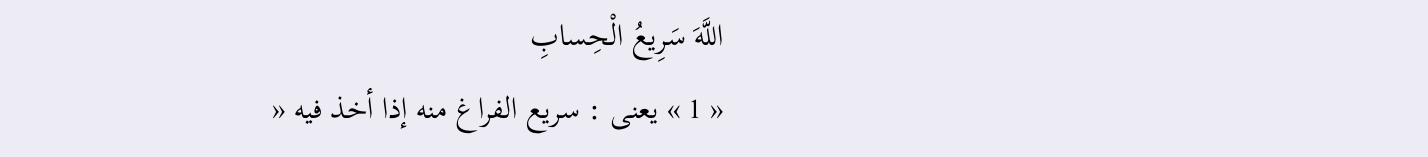اللَّهَ سَرِيعُ الْحِسابِ
« 1 » يعنى : سريع الفراغ منه إذا أخذ فيه «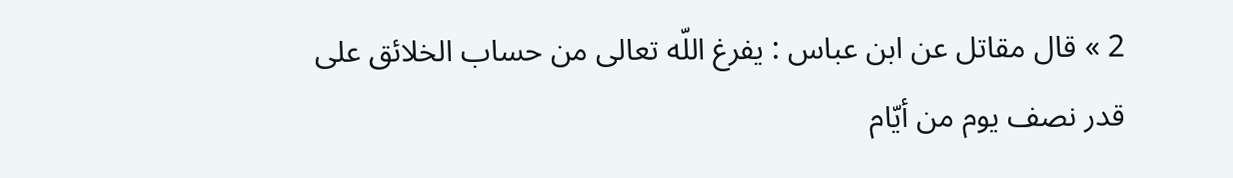2 » قال مقاتل عن ابن عباس : يفرغ اللّه تعالى من حساب الخلائق على قدر نصف يوم من أيّام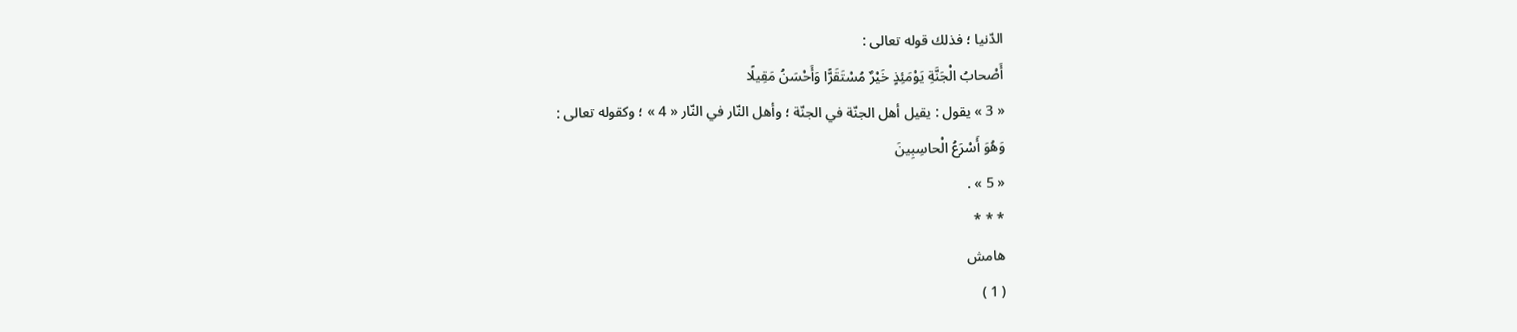الدّنيا ؛ فذلك قوله تعالى :
أَصْحابُ الْجَنَّةِ يَوْمَئِذٍ خَيْرٌ مُسْتَقَرًّا وَأَحْسَنُ مَقِيلًا
« 3 » يقول : يقيل أهل الجنّة في الجنّة ؛ وأهل النّار في النّار « 4 » ؛ وكقوله تعالى :
وَهُوَ أَسْرَعُ الْحاسِبِينَ
« 5 » .
* * *
هامش
( 1 )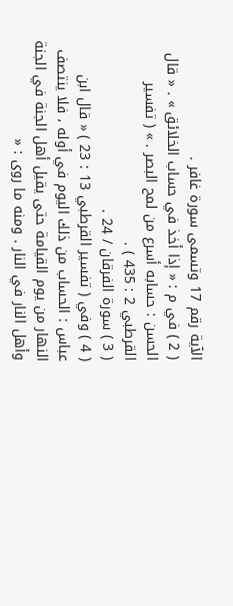الآية رقم 17 وتسمى سورة غافر .
( 2 ) في م : « إذا أخذ في حساب الخلائق » . « قال الحسن : حسابه أسرع من لمح البصر . » ( تفسير القرطبي 2 : 435 ) .
( 3 ) سورة الفرقان / 24 .
( 4 ) وفي ( تفسير القرطبي 13 : 23 ) « قال ابن عباس : الحساب من ذلك اليوم في أوله ، فلا ينتصف النهار من يوم القيامة حتى يقيل أهل الجنة في الجنة وأهل النار في النار . ومنه ما روى : «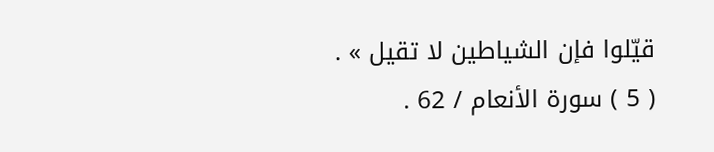قيّلوا فإن الشياطين لا تقيل » .
( 5 ) سورة الأنعام / 62 .